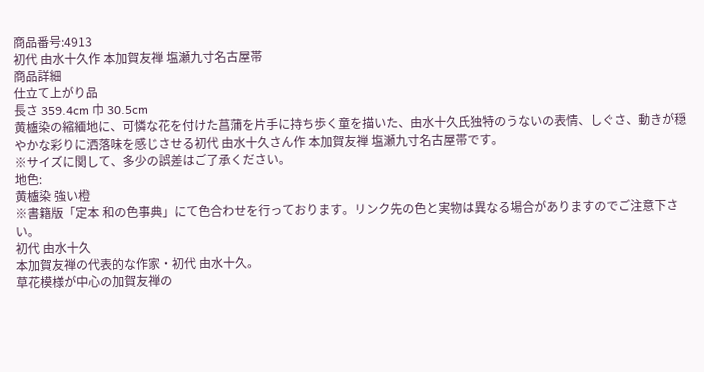商品番号:4913
初代 由水十久作 本加賀友禅 塩瀬九寸名古屋帯
商品詳細
仕立て上がり品
長さ 359.4cm 巾 30.5cm
黄櫨染の縮緬地に、可憐な花を付けた菖蒲を片手に持ち歩く童を描いた、由水十久氏独特のうないの表情、しぐさ、動きが穏やかな彩りに洒落味を感じさせる初代 由水十久さん作 本加賀友禅 塩瀬九寸名古屋帯です。
※サイズに関して、多少の誤差はご了承ください。
地色:
黄櫨染 強い橙
※書籍版「定本 和の色事典」にて色合わせを行っております。リンク先の色と実物は異なる場合がありますのでご注意下さい。
初代 由水十久
本加賀友禅の代表的な作家・初代 由水十久。
草花模様が中心の加賀友禅の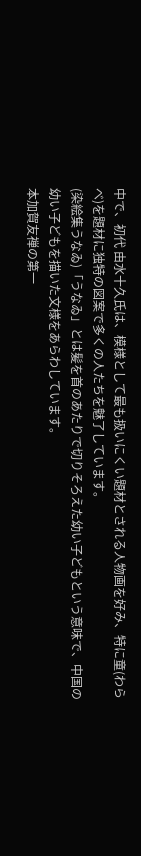中で、初代 由水十久氏は、模様として最も扱いにくい題材とされる人物画を好み、特に童(わらべ)を題材に独特の図案で多くの人たちを魅了しています。
(染絵集うなゐ)「うなゐ」とは髪を首のあたりで切りそろえた幼い子どもという意味で、中国の幼い子どもを描いた文様をあらわしています。
本加賀友禅の第一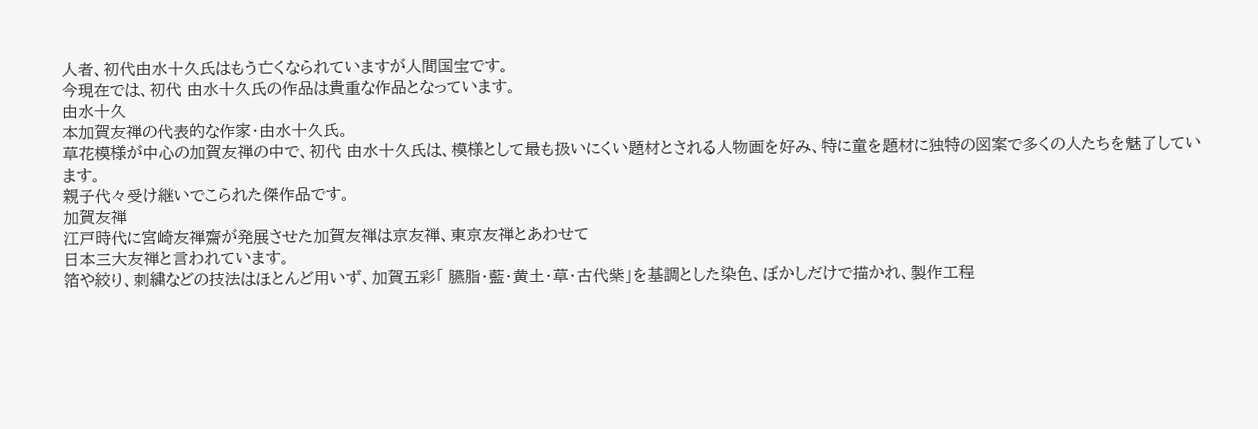人者、初代由水十久氏はもう亡くなられていますが人間国宝です。
今現在では、初代 由水十久氏の作品は貴重な作品となっています。
由水十久
本加賀友禅の代表的な作家・由水十久氏。
草花模様が中心の加賀友禅の中で、初代 由水十久氏は、模様として最も扱いにくい題材とされる人物画を好み、特に童を題材に独特の図案で多くの人たちを魅了しています。
親子代々受け継いでこられた傑作品です。
加賀友禅
江戸時代に宮崎友禅齋が発展させた加賀友禅は京友禅、東京友禅とあわせて
日本三大友禅と言われています。
箔や絞り、刺繍などの技法はほとんど用いず、加賀五彩「 臙脂・藍・黄土・草・古代紫」を基調とした染色、ぼかしだけで描かれ、製作工程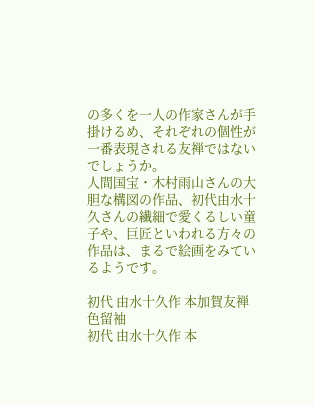の多くを一人の作家さんが手掛けるめ、それぞれの個性が一番表現される友禅ではないでしょうか。
人間国宝・木村雨山さんの大胆な構図の作品、初代由水十久さんの繊細で愛くるしい童子や、巨匠といわれる方々の作品は、まるで絵画をみているようです。

初代 由水十久作 本加賀友禅 色留袖
初代 由水十久作 本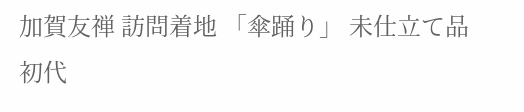加賀友禅 訪問着地 「傘踊り」 未仕立て品
初代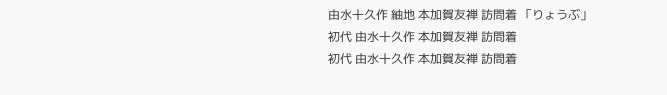由水十久作 紬地 本加賀友禅 訪問着 「りょうぶ」
初代 由水十久作 本加賀友禅 訪問着
初代 由水十久作 本加賀友禅 訪問着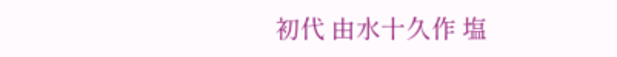初代 由水十久作 塩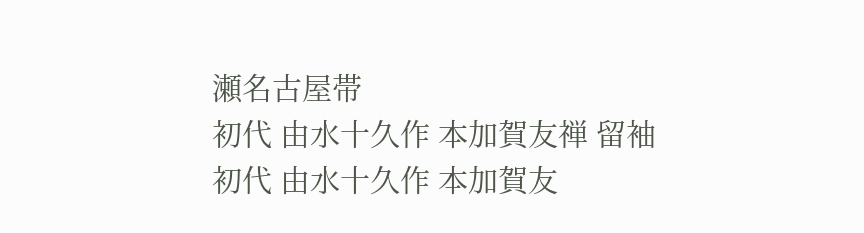瀬名古屋帯
初代 由水十久作 本加賀友禅 留袖
初代 由水十久作 本加賀友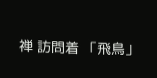禅 訪問着 「飛鳥」